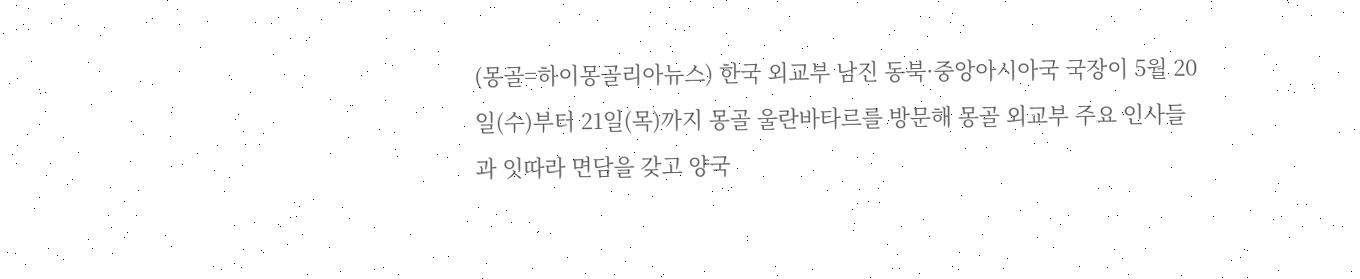(몽골=하이몽골리아뉴스) 한국 외교부 남진 동북·중앙아시아국 국장이 5월 20일(수)부터 21일(목)까지 몽골 울란바타르를 방문해 몽골 외교부 주요 인사들과 잇따라 면담을 갖고 양국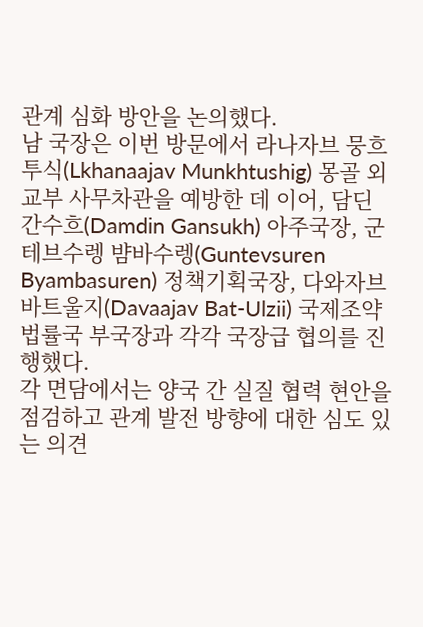관계 심화 방안을 논의했다.
남 국장은 이번 방문에서 라나자브 뭉흐투식(Lkhanaajav Munkhtushig) 몽골 외교부 사무차관을 예방한 데 이어, 담딘 간수흐(Damdin Gansukh) 아주국장, 군테브수렝 뱜바수렝(Guntevsuren Byambasuren) 정책기획국장, 다와자브 바트울지(Davaajav Bat-Ulzii) 국제조약법률국 부국장과 각각 국장급 협의를 진행했다.
각 면담에서는 양국 간 실질 협력 현안을 점검하고 관계 발전 방향에 대한 심도 있는 의견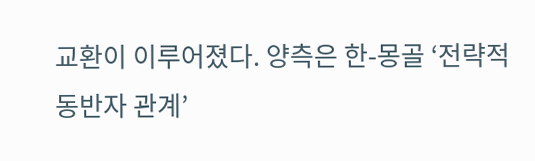교환이 이루어졌다. 양측은 한-몽골 ‘전략적 동반자 관계’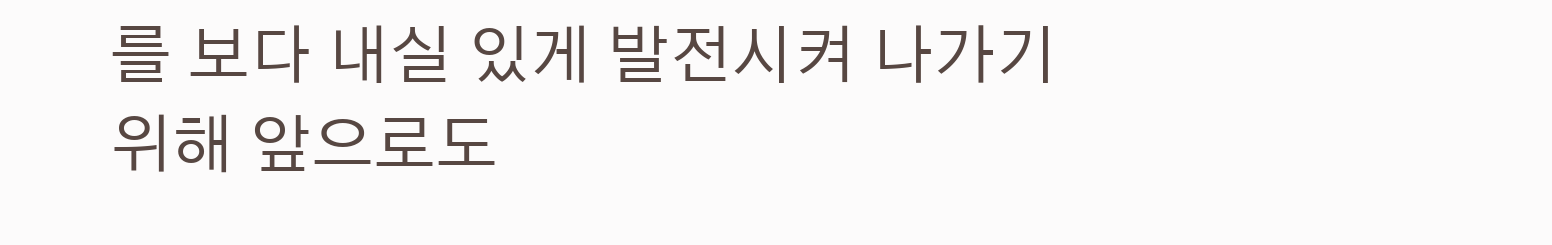를 보다 내실 있게 발전시켜 나가기 위해 앞으로도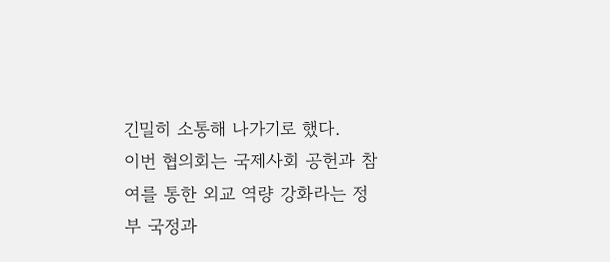긴밀히 소통해 나가기로 했다.
이번 협의회는 국제사회 공헌과 참여를 통한 외교 역량 강화라는 정부 국정과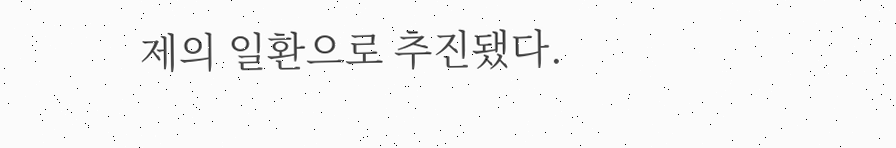제의 일환으로 추진됐다.